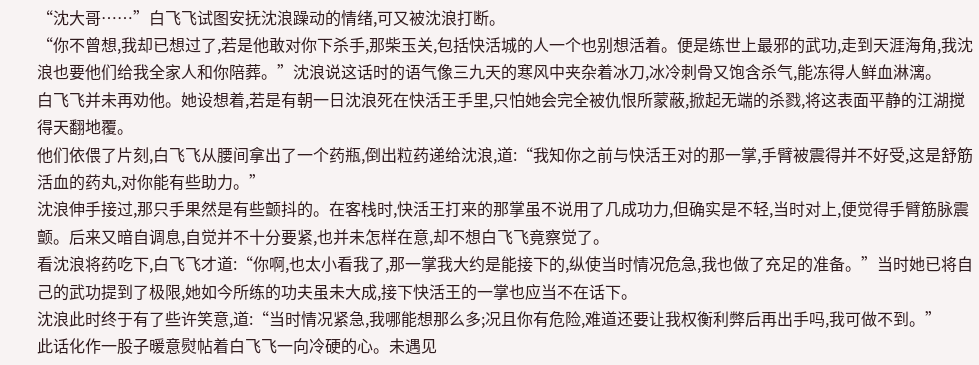“沈大哥……”白飞飞试图安抚沈浪躁动的情绪,可又被沈浪打断。
“你不曾想,我却已想过了,若是他敢对你下杀手,那柴玉关,包括快活城的人一个也别想活着。便是练世上最邪的武功,走到天涯海角,我沈浪也要他们给我全家人和你陪葬。”沈浪说这话时的语气像三九天的寒风中夹杂着冰刀,冰冷刺骨又饱含杀气,能冻得人鲜血淋漓。
白飞飞并未再劝他。她设想着,若是有朝一日沈浪死在快活王手里,只怕她会完全被仇恨所蒙蔽,掀起无端的杀戮,将这表面平静的江湖搅得天翻地覆。
他们依偎了片刻,白飞飞从腰间拿出了一个药瓶,倒出粒药递给沈浪,道:“我知你之前与快活王对的那一掌,手臂被震得并不好受,这是舒筋活血的药丸,对你能有些助力。”
沈浪伸手接过,那只手果然是有些颤抖的。在客栈时,快活王打来的那掌虽不说用了几成功力,但确实是不轻,当时对上,便觉得手臂筋脉震颤。后来又暗自调息,自觉并不十分要紧,也并未怎样在意,却不想白飞飞竟察觉了。
看沈浪将药吃下,白飞飞才道:“你啊,也太小看我了,那一掌我大约是能接下的,纵使当时情况危急,我也做了充足的准备。”当时她已将自己的武功提到了极限,她如今所练的功夫虽未大成,接下快活王的一掌也应当不在话下。
沈浪此时终于有了些许笑意,道:“当时情况紧急,我哪能想那么多;况且你有危险,难道还要让我权衡利弊后再出手吗,我可做不到。”
此话化作一股子暖意熨帖着白飞飞一向冷硬的心。未遇见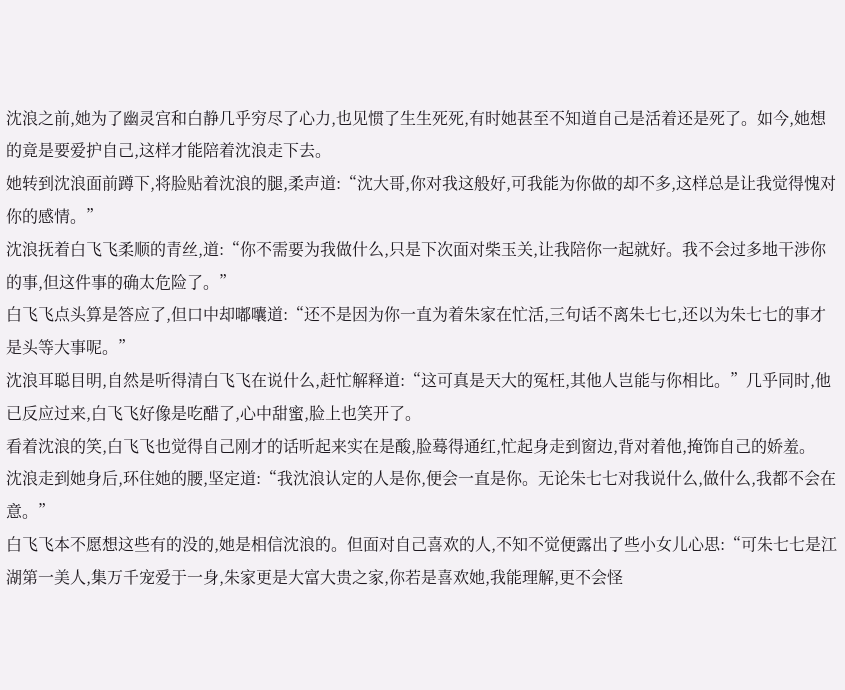沈浪之前,她为了幽灵宫和白静几乎穷尽了心力,也见惯了生生死死,有时她甚至不知道自己是活着还是死了。如今,她想的竟是要爱护自己,这样才能陪着沈浪走下去。
她转到沈浪面前蹲下,将脸贴着沈浪的腿,柔声道:“沈大哥,你对我这般好,可我能为你做的却不多,这样总是让我觉得愧对你的感情。”
沈浪抚着白飞飞柔顺的青丝,道:“你不需要为我做什么,只是下次面对柴玉关,让我陪你一起就好。我不会过多地干涉你的事,但这件事的确太危险了。”
白飞飞点头算是答应了,但口中却嘟囔道:“还不是因为你一直为着朱家在忙活,三句话不离朱七七,还以为朱七七的事才是头等大事呢。”
沈浪耳聪目明,自然是听得清白飞飞在说什么,赶忙解释道:“这可真是天大的冤枉,其他人岂能与你相比。”几乎同时,他已反应过来,白飞飞好像是吃醋了,心中甜蜜,脸上也笑开了。
看着沈浪的笑,白飞飞也觉得自己刚才的话听起来实在是酸,脸蓦得通红,忙起身走到窗边,背对着他,掩饰自己的娇羞。
沈浪走到她身后,环住她的腰,坚定道:“我沈浪认定的人是你,便会一直是你。无论朱七七对我说什么,做什么,我都不会在意。”
白飞飞本不愿想这些有的没的,她是相信沈浪的。但面对自己喜欢的人,不知不觉便露出了些小女儿心思:“可朱七七是江湖第一美人,集万千宠爱于一身,朱家更是大富大贵之家,你若是喜欢她,我能理解,更不会怪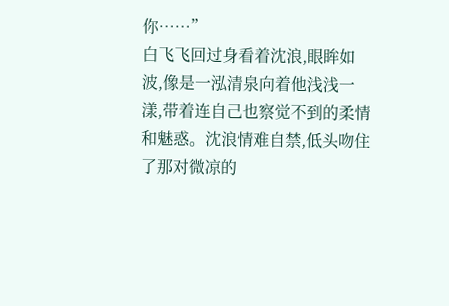你……”
白飞飞回过身看着沈浪,眼眸如波,像是一泓清泉向着他浅浅一漾,带着连自己也察觉不到的柔情和魅惑。沈浪情难自禁,低头吻住了那对微凉的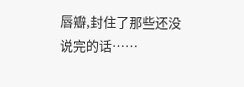唇瓣,封住了那些还没说完的话……